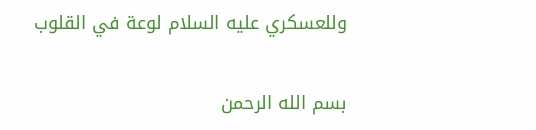وللعسكري عليه السلام لوعة في القلوب

بسم الله الرحمن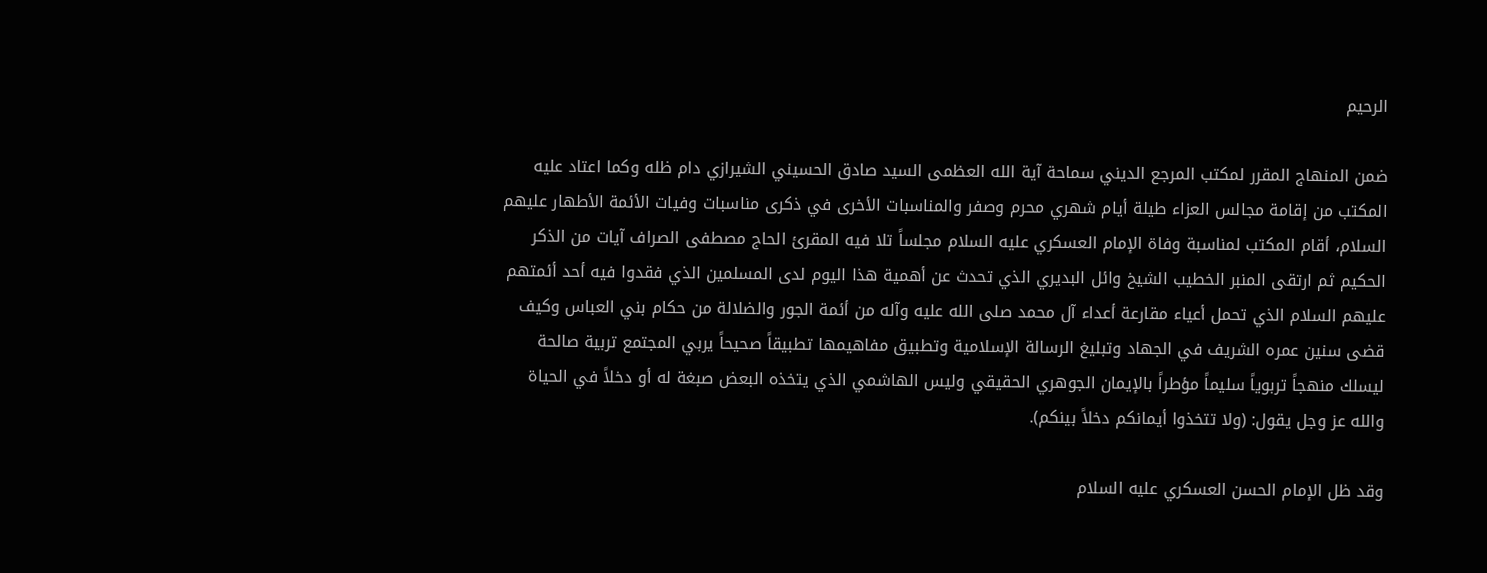الرحيم

ضمن المنهاج المقرر لمكتب المرجع الديني سماحة آية الله العظمى السيد صادق الحسيني الشيرازي دام ظله وكما اعتاد عليه المكتب من إقامة مجالس العزاء طيلة أيام شهري محرم وصفر والمناسبات الأخرى في ذكرى مناسبات وفيات الأئمة الأطهار عليهم السلام، أقام المكتب لمناسبة وفاة الإمام العسكري عليه السلام مجلساً تلا فيه المقرئ الحاج مصطفى الصراف آيات من الذكر الحكيم ثم ارتقى المنبر الخطيب الشيخ وائل البديري الذي تحدث عن أهمية هذا اليوم لدى المسلمين الذي فقدوا فيه أحد أئمتهم عليهم السلام الذي تحمل أعياء مقارعة أعداء آل محمد صلى الله عليه وآله من أئمة الجور والضلالة من حكام بني العباس وكيف قضى سنين عمره الشريف في الجهاد وتبليغ الرسالة الإسلامية وتطبيق مفاهيمها تطبيقاً صحيحاً يربي المجتمع تربية صالحة ليسلك منهجاً تربوياً سليماً مؤطراً بالإيمان الجوهري الحقيقي وليس الهاشمي الذي يتخذه البعض صبغة له أو دخلاً في الحياة والله عز وجل يقول: (ولا تتخذوا أيمانكم دخلاً بينكم).

وقد ظل الإمام الحسن العسكري عليه السلام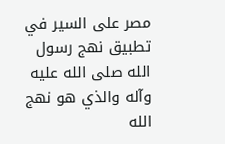مصر على السير في تطبيق نهج رسول الله صلى الله عليه وآله والذي هو نهج الله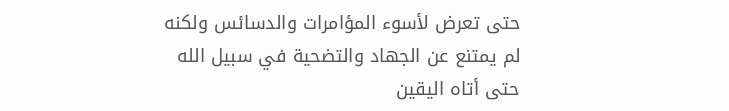حتى تعرض لأسوء المؤامرات والدسائس ولكنه لم يمتنع عن الجهاد والتضحية في سبيل الله حتى أتاه اليقين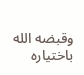وقبضه الله باختياره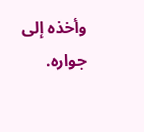وأخذه إلى جواره.